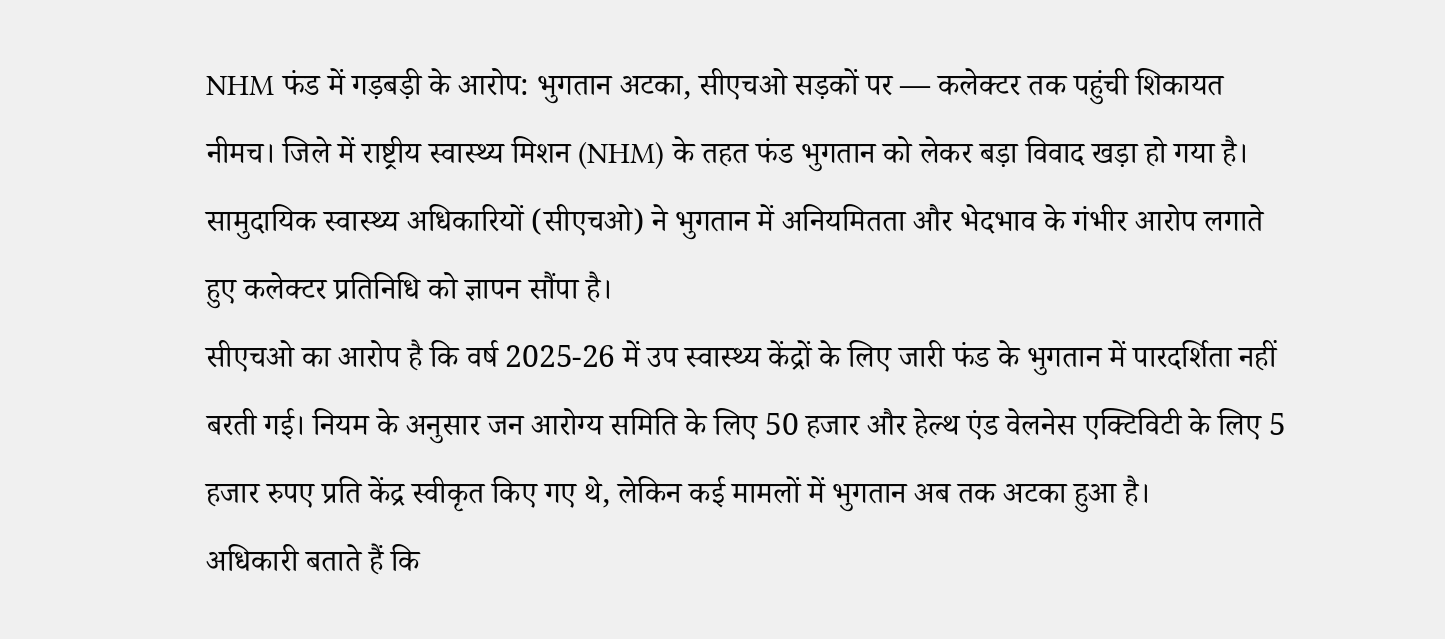NHM फंड में गड़बड़ी के आरोप: भुगतान अटका, सीएचओ सड़कों पर — कलेक्टर तक पहुंची शिकायत
नीमच। जिले में राष्ट्रीय स्वास्थ्य मिशन (NHM) के तहत फंड भुगतान को लेकर बड़ा विवाद खड़ा हो गया है। सामुदायिक स्वास्थ्य अधिकारियों (सीएचओ) ने भुगतान में अनियमितता और भेदभाव के गंभीर आरोप लगाते हुए कलेक्टर प्रतिनिधि को ज्ञापन सौंपा है।
सीएचओ का आरोप है कि वर्ष 2025-26 में उप स्वास्थ्य केंद्रों के लिए जारी फंड के भुगतान में पारदर्शिता नहीं बरती गई। नियम के अनुसार जन आरोग्य समिति के लिए 50 हजार और हेल्थ एंड वेलनेस एक्टिविटी के लिए 5 हजार रुपए प्रति केंद्र स्वीकृत किए गए थे, लेकिन कई मामलों में भुगतान अब तक अटका हुआ है।
अधिकारी बताते हैं कि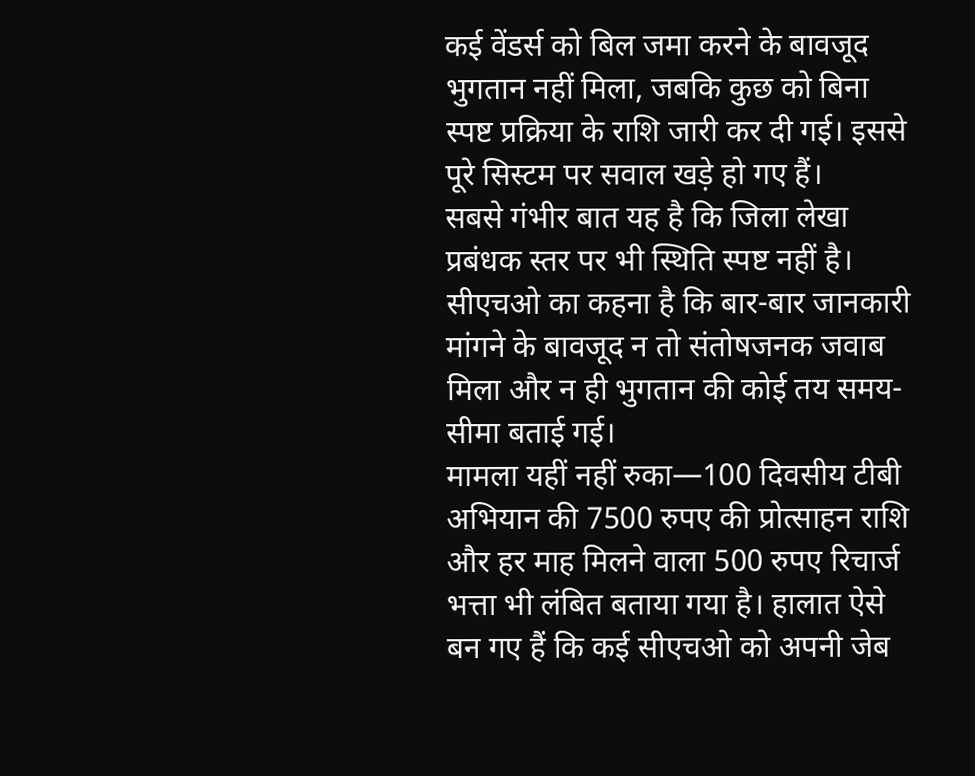कई वेंडर्स को बिल जमा करने के बावजूद भुगतान नहीं मिला, जबकि कुछ को बिना स्पष्ट प्रक्रिया के राशि जारी कर दी गई। इससे पूरे सिस्टम पर सवाल खड़े हो गए हैं।
सबसे गंभीर बात यह है कि जिला लेखा प्रबंधक स्तर पर भी स्थिति स्पष्ट नहीं है। सीएचओ का कहना है कि बार-बार जानकारी मांगने के बावजूद न तो संतोषजनक जवाब मिला और न ही भुगतान की कोई तय समय-सीमा बताई गई।
मामला यहीं नहीं रुका—100 दिवसीय टीबी अभियान की 7500 रुपए की प्रोत्साहन राशि और हर माह मिलने वाला 500 रुपए रिचार्ज भत्ता भी लंबित बताया गया है। हालात ऐसे बन गए हैं कि कई सीएचओ को अपनी जेब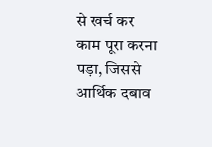से खर्च कर काम पूरा करना पड़ा, जिससे आर्थिक दबाव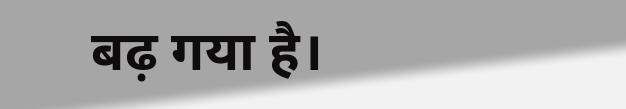बढ़ गया है।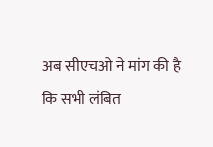अब सीएचओ ने मांग की है कि सभी लंबित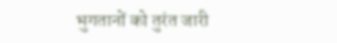भुगतानों को तुरंत जारी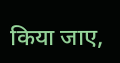किया जाए,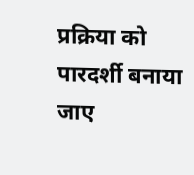प्रक्रिया को पारदर्शी बनाया जाए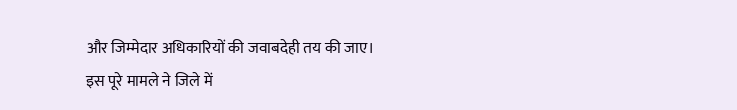और जिम्मेदार अधिकारियों की जवाबदेही तय की जाए।
इस पूरे मामले ने जिले में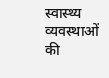स्वास्थ्य व्यवस्थाओं की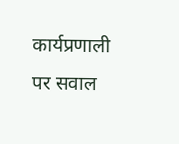कार्यप्रणाली पर सवाल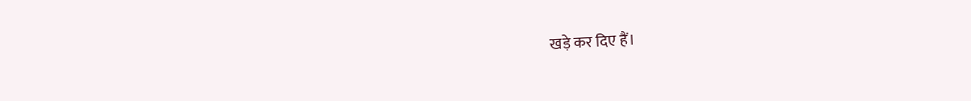खड़े कर दिए हैं।